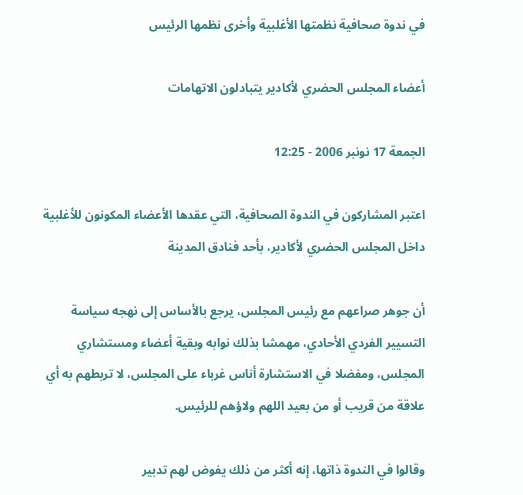في ندوة صحافية نظمتها الأغلبية وأخرى نظمها الرئيس

أعضاء المجلس الحضري لأكادير يتبادلون الاتهامات

الجمعة 17 نونبر 2006 - 12:25

اعتبر المشاركون في الندوة الصحافية، التي عقدها الأعضاء المكونون للأغلبية داخل المجلس الحضري لأكادير، بأحد فنادق المدينة

أن جوهر صراعهم مع رئيس المجلس، يرجع بالأساس إلى نهجه سياسة التسيير الفردي الأحادي، مهمشا بذلك نوابه وبقية أعضاء ومستشاري المجلس، ومفضلا في الاستشارة أناس غرباء على المجلس، لا تربطهم به أي علاقة من قريب أو من بعيد اللهم ولاؤهم للرئيس.

وقالوا في الندوة ذاتها، إنه أكثر من ذلك يفوض لهم تدبير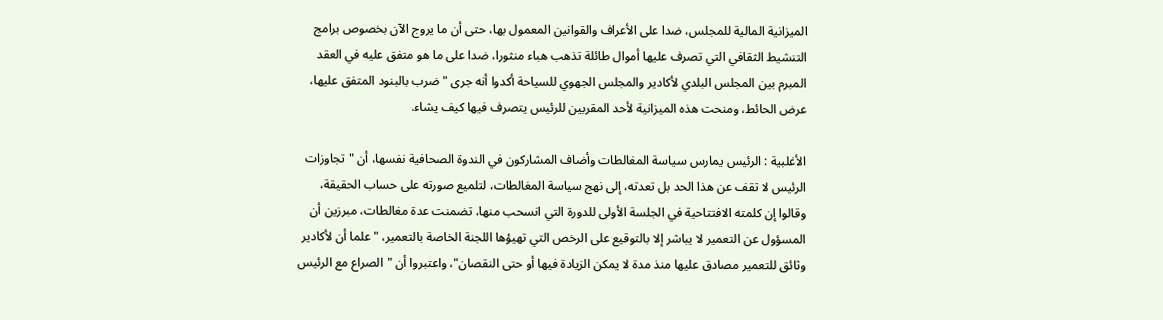الميزانية المالية للمجلس، ضدا على الأعراف والقوانين المعمول بها، حتى أن ما يروج الآن بخصوص برامج التنشيط الثقافي التي تصرف عليها أموال طائلة تذهب هباء منثورا، ضدا على ما هو متفق عليه في العقد المبرم بين المجلس البلدي لأكادير والمجلس الجهوي للسياحة أكدوا أنه جرى "ضرب بالبنود المتفق عليها، عرض الحائط، ومنحت هذه الميزانية لأحد المقربين للرئيس يتصرف فيها كيف يشاء.

الأغلبية : الرئيس يمارس سياسة المغالطات وأضاف المشاركون في الندوة الصحافية نفسها، أن "تجاوزات الرئيس لا تقف عن هذا الحد بل تعدته، إلى نهج سياسة المغالطات، لتلميع صورته على حساب الحقيقة، وقالوا إن كلمته الافتتاحية في الجلسة الأولى للدورة التي انسحب منها، تضمنت عدة مغالطات، مبرزين أن المسؤول عن التعمير لا يباشر إلا بالتوقيع على الرخص التي تهيؤها اللجنة الخاصة بالتعمير، "علما أن لأكادير وثائق للتعمير مصادق عليها منذ مدة لا يمكن الزيادة فيها أو حتى النقصان"، واعتبروا أن "الصراع مع الرئيس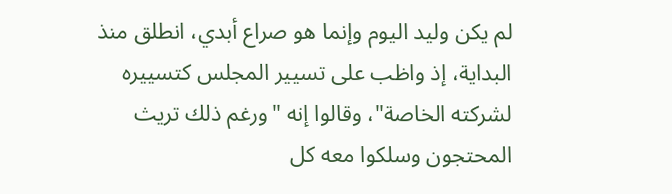لم يكن وليد اليوم وإنما هو صراع أبدي، انطلق منذ البداية، إذ واظب على تسيير المجلس كتسييره لشركته الخاصة"، وقالوا إنه "ورغم ذلك تريث المحتجون وسلكوا معه كل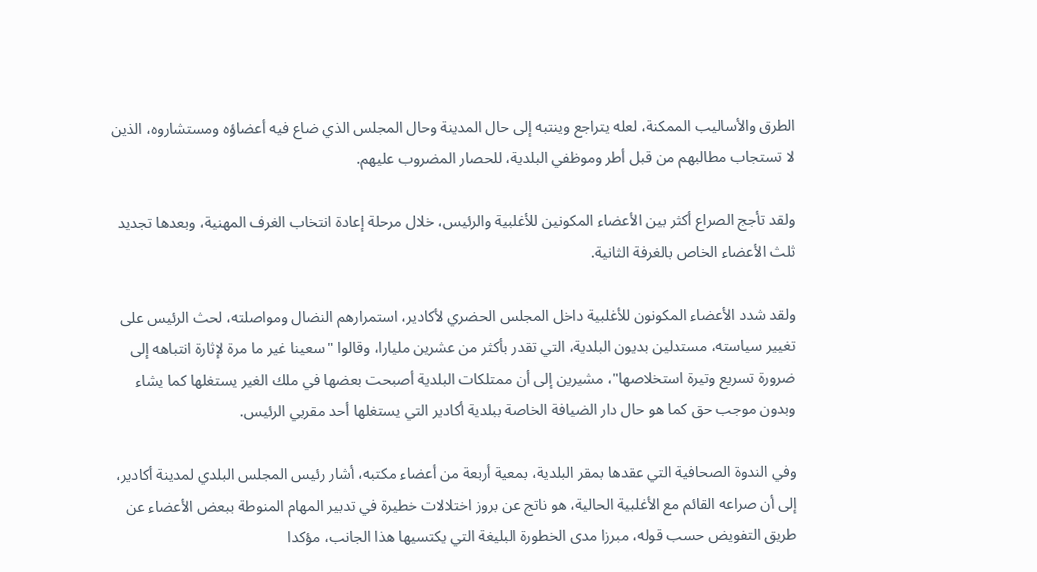الطرق والأساليب الممكنة، لعله يتراجع وينتبه إلى حال المدينة وحال المجلس الذي ضاع فيه أعضاؤه ومستشاروه، الذين لا تستجاب مطالبهم من قبل أطر وموظفي البلدية، للحصار المضروب عليهم.

ولقد تأجج الصراع أكثر بين الأعضاء المكونين للأغلبية والرئيس، خلال مرحلة إعادة انتخاب الغرف المهنية، وبعدها تجديد ثلث الأعضاء الخاص بالغرفة الثانية.

ولقد شدد الأعضاء المكونون للأغلبية داخل المجلس الحضري لأكادير، استمرارهم النضال ومواصلته، لحث الرئيس على تغيير سياسته، مستدلين بديون البلدية، التي تقدر بأكثر من عشرين مليارا، وقالوا "سعينا غير ما مرة لإثارة انتباهه إلى ضرورة تسريع وتيرة استخلاصها"، مشيرين إلى أن ممتلكات البلدية أصبحت بعضها في ملك الغير يستغلها كما يشاء وبدون موجب حق كما هو حال دار الضيافة الخاصة ببلدية أكادير التي يستغلها أحد مقربي الرئيس.

وفي الندوة الصحافية التي عقدها بمقر البلدية، بمعية أربعة من أعضاء مكتبه، أشار رئيس المجلس البلدي لمدينة أكادير، إلى أن صراعه القائم مع الأغلبية الحالية، هو ناتج عن بروز اختلالات خطيرة في تدبير المهام المنوطة ببعض الأعضاء عن طريق التفويض حسب قوله، مبرزا مدى الخطورة البليغة التي يكتسيها هذا الجانب، مؤكدا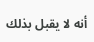أنه لا يقبل بذلك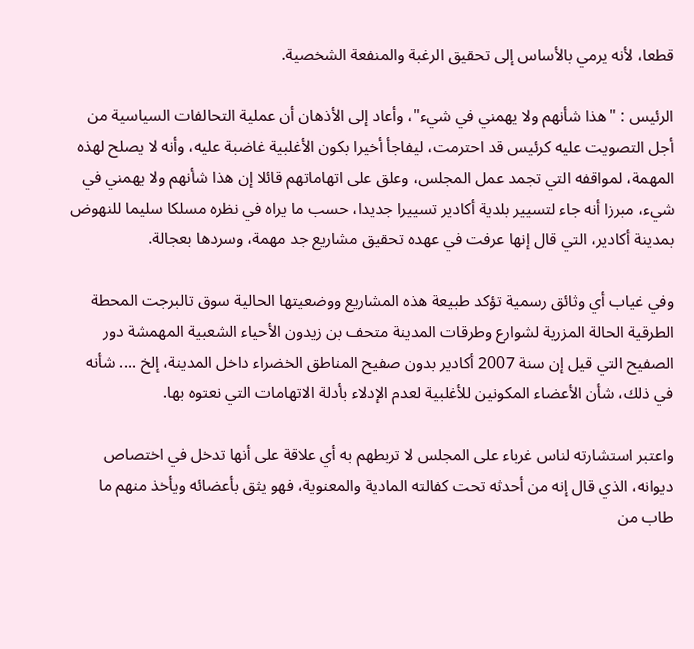قطعا، لأنه يرمي بالأساس إلى تحقيق الرغبة والمنفعة الشخصية.

الرئيس : "هذا شأنهم ولا يهمني في شيء"، وأعاد إلى الأذهان أن عملية التحالفات السياسية من أجل التصويت عليه كرئيس قد احترمت، ليفاجأ أخيرا بكون الأغلبية غاضبة عليه، وأنه لا يصلح لهذه المهمة، لمواقفه التي تجمد عمل المجلس، وعلق على اتهاماتهم قائلا إن هذا شأنهم ولا يهمني في شيء، مبرزا أنه جاء لتسيير بلدية أكادير تسييرا جديدا، حسب ما يراه في نظره مسلكا سليما للنهوض بمدينة أكادير، التي قال إنها عرفت في عهده تحقيق مشاريع جد مهمة، وسردها بعجالة.

وفي غياب أي وثائق رسمية تؤكد طبيعة هذه المشاريع ووضعيتها الحالية سوق تالبرجت المحطة الطرقية الحالة المزرية لشوارع وطرقات المدينة متحف بن زيدون الأحياء الشعبية المهمشة دور الصفيح التي قيل إن سنة 2007 أكادير بدون صفيح المناطق الخضراء داخل المدينة، إلخ .... شأنه في ذلك، شأن الأعضاء المكونين للأغلبية لعدم الإدلاء بأدلة الاتهامات التي نعتوه بها.

واعتبر استشارته لناس غرباء على المجلس لا تربطهم به أي علاقة على أنها تدخل في اختصاص ديوانه، الذي قال إنه من أحدثه تحت كفالته المادية والمعنوية، فهو يثق بأعضائه ويأخذ منهم ما طاب من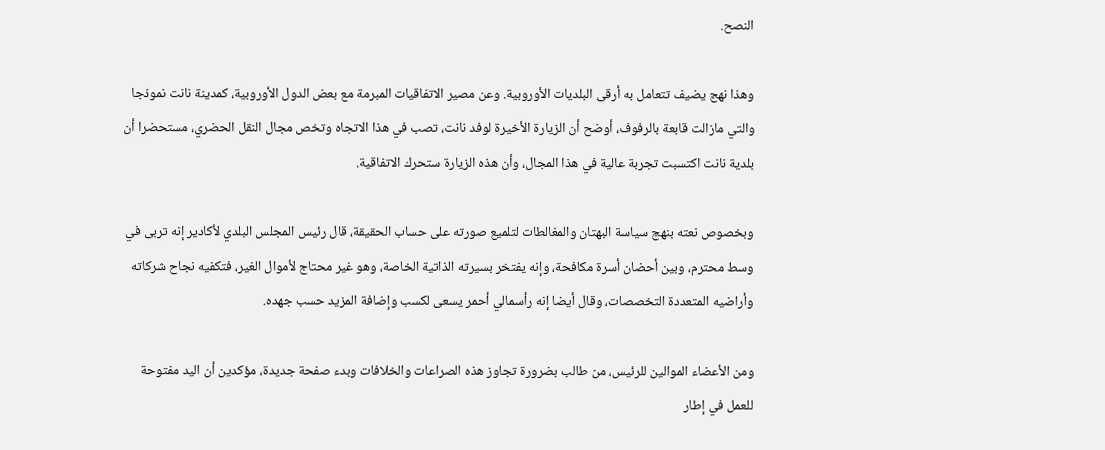النصح.

وهذا نهج يضيف تتعامل به أرقى البلديات الأوروبية. وعن مصير الاتفاقيات المبرمة مع بعض الدول الأوروبية، كمدينة نانت نموذجا والتي مازالت قابعة بالرفوف، أوضح أن الزيارة الأخيرة لوفد نانت، تصب في هذا الاتجاه وتخص مجال النقل الحضري، مستحضرا أن بلدية نانت اكتسبت تجربة عالية في هذا المجال، وأن هذه الزيارة ستحرك الاتفاقية.

وبخصوص نعته بنهج سياسة البهتان والمغالطات لتلميع صورته على حساب الحقيقة، قال رئيس المجلس البلدي لأكادير إنه تربى في وسط محترم، وبين أحضان أسرة مكافحة، وإنه يفتخر بسيرته الذاتية الخاصة، وهو غير محتاج لأموال الغير، فتكفيه نجاح شركاته وأراضيه المتعددة التخصصات، وقال أيضا إنه رأسمالي أحمر يسعى لكسب وإضافة المزيد حسب جهده.

ومن الأعضاء الموالين للرئيس، من طالب بضرورة تجاوز هذه الصراعات والخلافات وبدء صفحة جديدة، مؤكدين أن اليد مفتوحة للعمل في إطار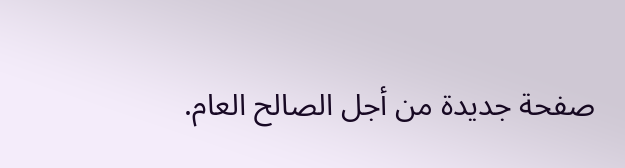صفحة جديدة من أجل الصالح العام.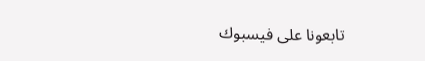تابعونا على فيسبوك